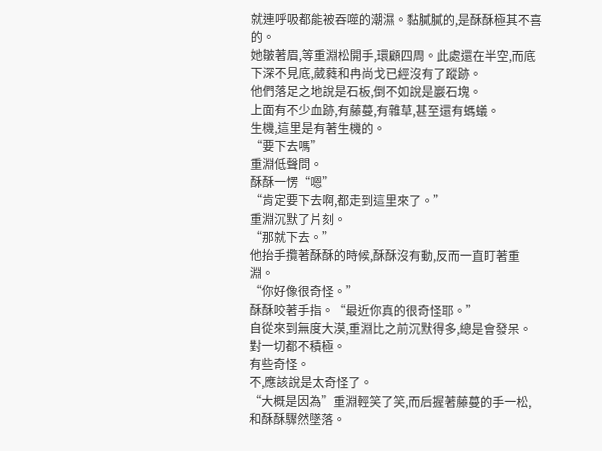就連呼吸都能被吞噬的潮濕。黏膩膩的,是酥酥極其不喜的。
她皺著眉,等重淵松開手,環顧四周。此處還在半空,而底下深不見底,葳蕤和冉尚戈已經沒有了蹤跡。
他們落足之地說是石板,倒不如說是巖石塊。
上面有不少血跡,有藤蔓,有雜草,甚至還有螞蟻。
生機,這里是有著生機的。
“要下去嗎”
重淵低聲問。
酥酥一愣“嗯”
“肯定要下去啊,都走到這里來了。”
重淵沉默了片刻。
“那就下去。”
他抬手攬著酥酥的時候,酥酥沒有動,反而一直盯著重淵。
“你好像很奇怪。”
酥酥咬著手指。“最近你真的很奇怪耶。”
自從來到無度大漠,重淵比之前沉默得多,總是會發呆。對一切都不積極。
有些奇怪。
不,應該說是太奇怪了。
“大概是因為”重淵輕笑了笑,而后握著藤蔓的手一松,和酥酥驟然墜落。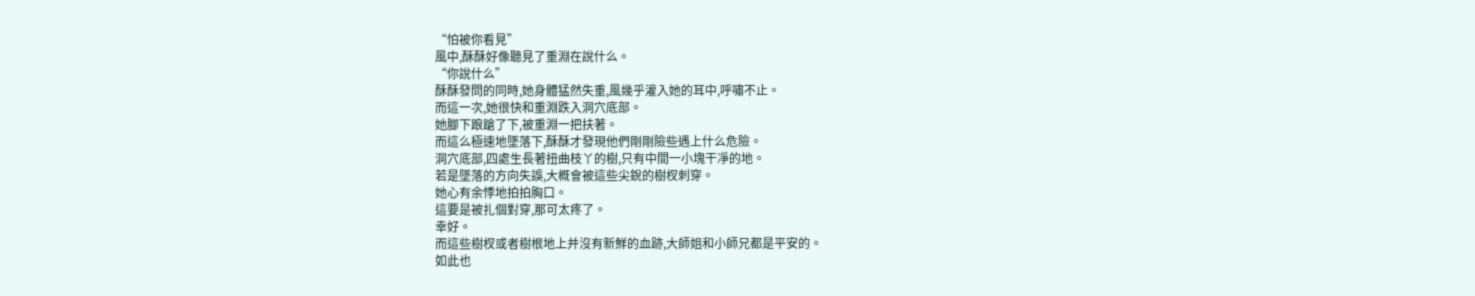“怕被你看見”
風中,酥酥好像聽見了重淵在說什么。
“你說什么”
酥酥發問的同時,她身體猛然失重,風幾乎灌入她的耳中,呼嘯不止。
而這一次,她很快和重淵跌入洞穴底部。
她腳下踉蹌了下,被重淵一把扶著。
而這么極速地墜落下,酥酥才發現他們剛剛險些遇上什么危險。
洞穴底部,四處生長著扭曲枝丫的樹,只有中間一小塊干凈的地。
若是墜落的方向失誤,大概會被這些尖銳的樹杈刺穿。
她心有余悸地拍拍胸口。
這要是被扎個對穿,那可太疼了。
幸好。
而這些樹杈或者樹根地上并沒有新鮮的血跡,大師姐和小師兄都是平安的。
如此也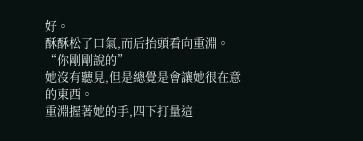好。
酥酥松了口氣,而后抬頭看向重淵。
“你剛剛說的”
她沒有聽見,但是總覺是會讓她很在意的東西。
重淵握著她的手,四下打量這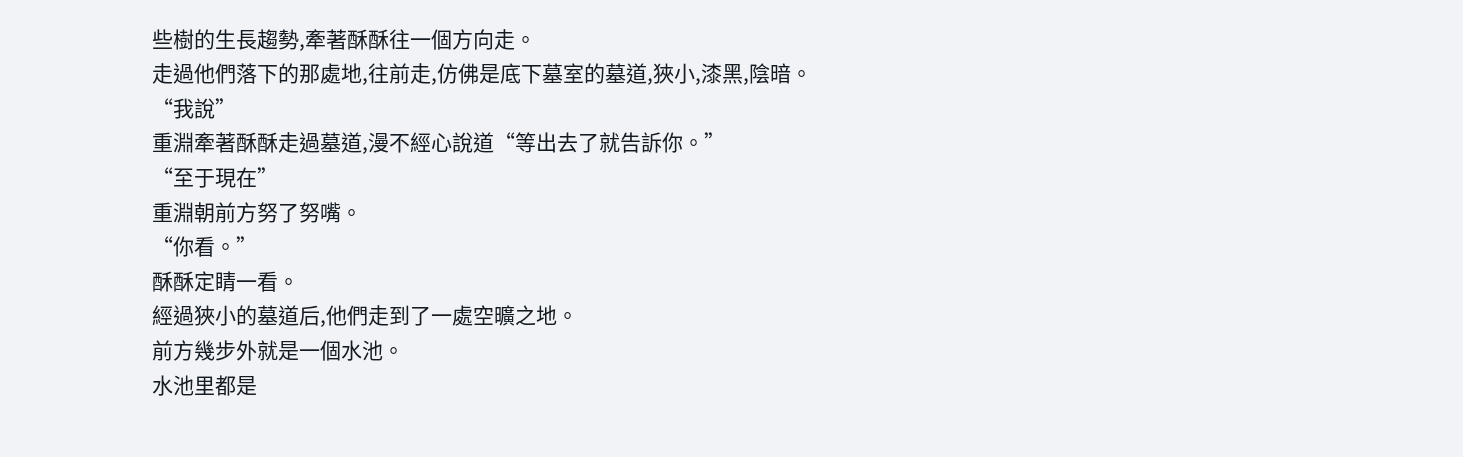些樹的生長趨勢,牽著酥酥往一個方向走。
走過他們落下的那處地,往前走,仿佛是底下墓室的墓道,狹小,漆黑,陰暗。
“我說”
重淵牽著酥酥走過墓道,漫不經心說道“等出去了就告訴你。”
“至于現在”
重淵朝前方努了努嘴。
“你看。”
酥酥定睛一看。
經過狹小的墓道后,他們走到了一處空曠之地。
前方幾步外就是一個水池。
水池里都是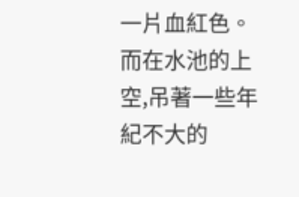一片血紅色。
而在水池的上空,吊著一些年紀不大的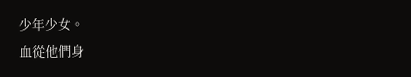少年少女。
血從他們身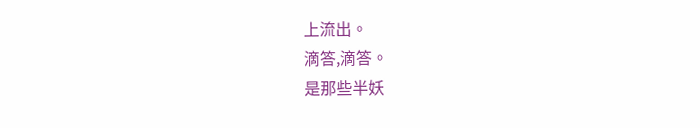上流出。
滴答,滴答。
是那些半妖